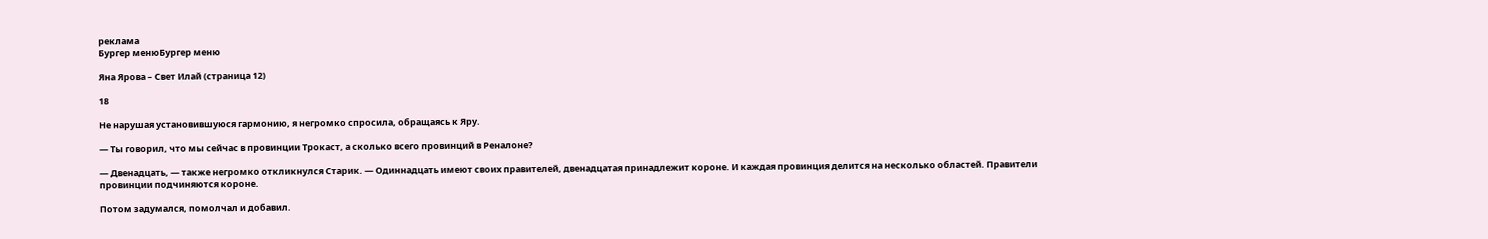реклама
Бургер менюБургер меню

Яна Ярова – Свет Илай (страница 12)

18

Не нарушая установившуюся гармонию, я негромко спросила, обращаясь к Яру.

— Ты говорил, что мы сейчас в провинции Трокаст, а сколько всего провинций в Реналоне?

— Двенадцать, — также негромко откликнулся Старик. — Одиннадцать имеют своих правителей, двенадцатая принадлежит короне. И каждая провинция делится на несколько областей. Правители провинции подчиняются короне.

Потом задумался, помолчал и добавил.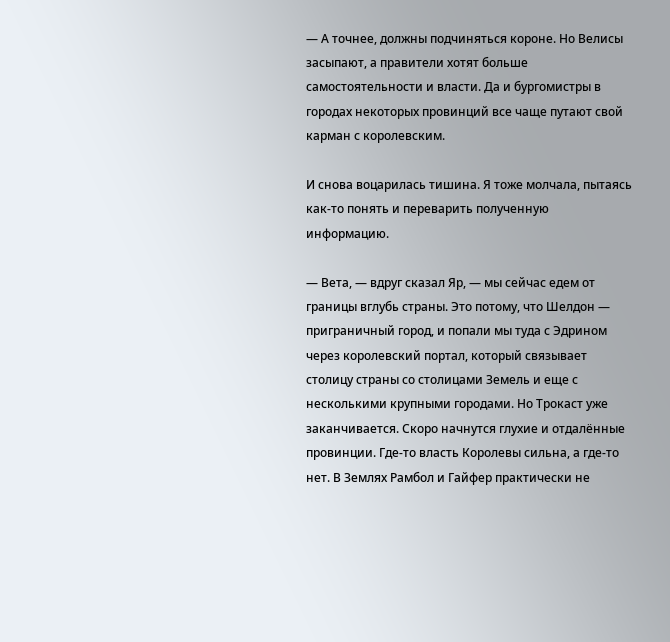— А точнее, должны подчиняться короне. Но Велисы засыпают, а правители хотят больше самостоятельности и власти. Да и бургомистры в городах некоторых провинций все чаще путают свой карман с королевским.

И снова воцарилась тишина. Я тоже молчала, пытаясь как-то понять и переварить полученную информацию.

— Вета, — вдруг сказал Яр, — мы сейчас едем от границы вглубь страны. Это потому, что Шелдон — приграничный город, и попали мы туда с Эдрином через королевский портал, который связывает столицу страны со столицами Земель и еще с несколькими крупными городами. Но Трокаст уже заканчивается. Скоро начнутся глухие и отдалённые провинции. Где-то власть Королевы сильна, а где-то нет. В Землях Рамбол и Гайфер практически не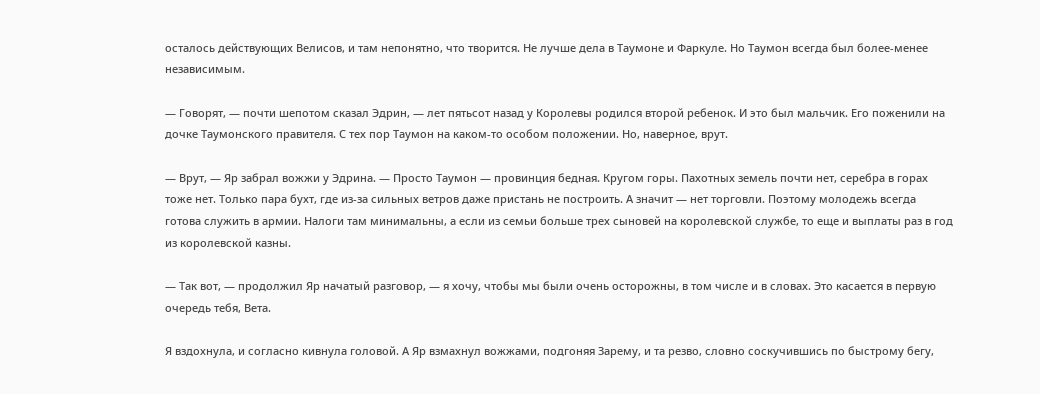осталось действующих Велисов, и там непонятно, что творится. Не лучше дела в Таумоне и Фаркуле. Но Таумон всегда был более-менее независимым.

— Говорят, — почти шепотом сказал Эдрин, — лет пятьсот назад у Королевы родился второй ребенок. И это был мальчик. Его поженили на дочке Таумонского правителя. С тех пор Таумон на каком-то особом положении. Но, наверное, врут.

— Врут, — Яр забрал вожжи у Эдрина. — Просто Таумон — провинция бедная. Кругом горы. Пахотных земель почти нет, серебра в горах тоже нет. Только пара бухт, где из-за сильных ветров даже пристань не построить. А значит — нет торговли. Поэтому молодежь всегда готова служить в армии. Налоги там минимальны, а если из семьи больше трех сыновей на королевской службе, то еще и выплаты раз в год из королевской казны.

— Так вот, — продолжил Яр начатый разговор, — я хочу, чтобы мы были очень осторожны, в том числе и в словах. Это касается в первую очередь тебя, Вета.

Я вздохнула, и согласно кивнула головой. А Яр взмахнул вожжами, подгоняя Зарему, и та резво, словно соскучившись по быстрому бегу,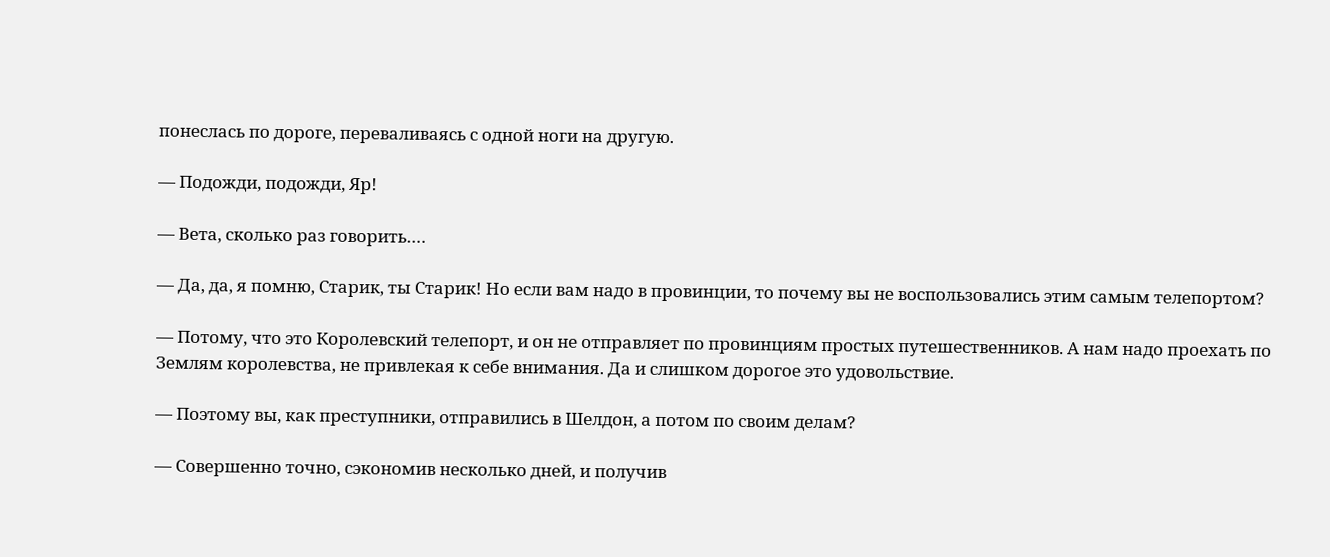понеслась по дороге, переваливаясь с одной ноги на другую.

— Подожди, подожди, Яр!

— Вета, сколько раз говорить….

— Да, да, я помню, Старик, ты Старик! Но если вам надо в провинции, то почему вы не воспользовались этим самым телепортом?

— Потому, что это Королевский телепорт, и он не отправляет по провинциям простых путешественников. А нам надо проехать по Землям королевства, не привлекая к себе внимания. Да и слишком дорогое это удовольствие.

— Поэтому вы, как преступники, отправились в Шелдон, а потом по своим делам?

— Совершенно точно, сэкономив несколько дней, и получив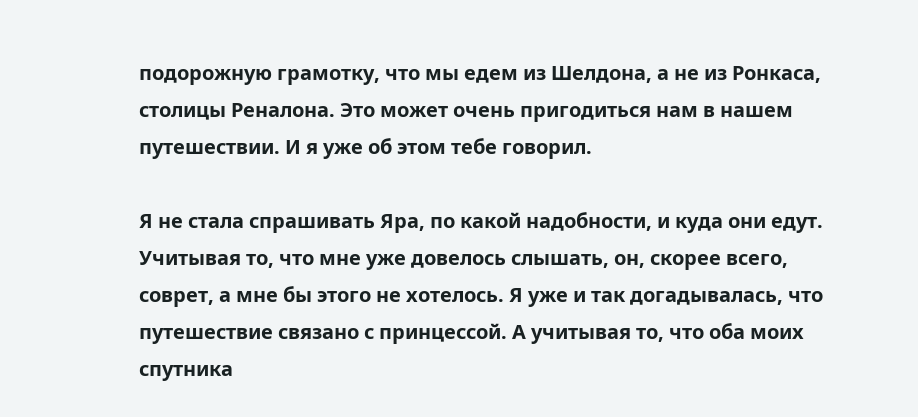подорожную грамотку, что мы едем из Шелдона, а не из Ронкаса, столицы Реналона. Это может очень пригодиться нам в нашем путешествии. И я уже об этом тебе говорил.

Я не стала спрашивать Яра, по какой надобности, и куда они едут. Учитывая то, что мне уже довелось слышать, он, скорее всего, соврет, а мне бы этого не хотелось. Я уже и так догадывалась, что путешествие связано с принцессой. А учитывая то, что оба моих спутника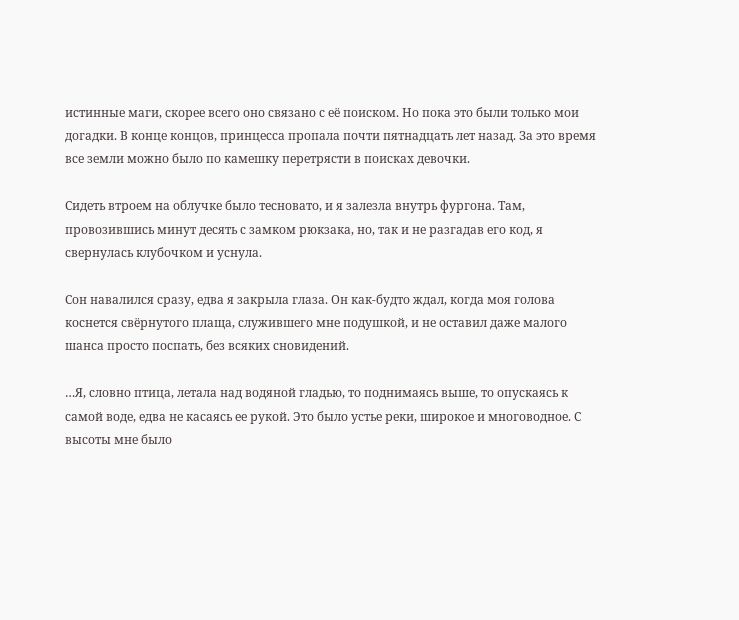истинные маги, скорее всего оно связано с её поиском. Но пока это были только мои догадки. В конце концов, принцесса пропала почти пятнадцать лет назад. За это время все земли можно было по камешку перетрясти в поисках девочки.

Сидеть втроем на облучке было тесновато, и я залезла внутрь фургона. Там, провозившись минут десять с замком рюкзака, но, так и не разгадав его код, я свернулась клубочком и уснула.

Сон навалился сразу, едва я закрыла глаза. Он как-будто ждал, когда моя голова коснется свёрнутого плаща, служившего мне подушкой, и не оставил даже малого шанса просто поспать, без всяких сновидений.

…Я, словно птица, летала над водяной гладью, то поднимаясь выше, то опускаясь к самой воде, едва не касаясь ее рукой. Это было устье реки, широкое и многоводное. С высоты мне было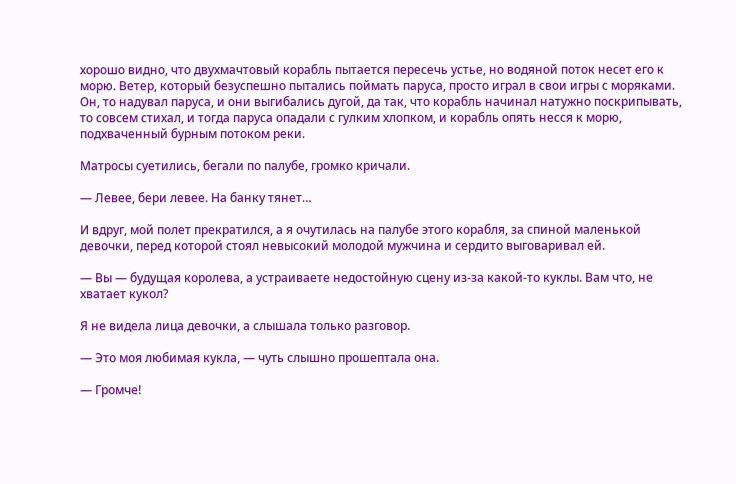хорошо видно, что двухмачтовый корабль пытается пересечь устье, но водяной поток несет его к морю. Ветер, который безуспешно пытались поймать паруса, просто играл в свои игры с моряками. Он, то надувал паруса, и они выгибались дугой, да так, что корабль начинал натужно поскрипывать, то совсем стихал, и тогда паруса опадали с гулким хлопком, и корабль опять несся к морю, подхваченный бурным потоком реки.

Матросы суетились, бегали по палубе, громко кричали.

— Левее, бери левее. На банку тянет…

И вдруг, мой полет прекратился, а я очутилась на палубе этого корабля, за спиной маленькой девочки, перед которой стоял невысокий молодой мужчина и сердито выговаривал ей.

— Вы — будущая королева, а устраиваете недостойную сцену из-за какой-то куклы. Вам что, не хватает кукол?

Я не видела лица девочки, а слышала только разговор.

— Это моя любимая кукла, — чуть слышно прошептала она.

— Громче!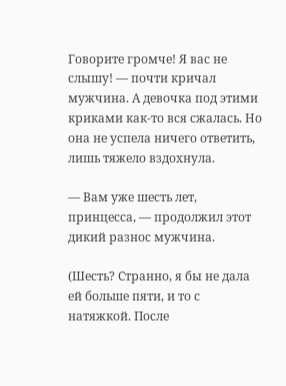Говорите громче! Я вас не слышу! — почти кричал мужчина. А девочка под этими криками как-то вся сжалась. Но она не успела ничего ответить, лишь тяжело вздохнула.

— Вам уже шесть лет, принцесса, — продолжил этот дикий разнос мужчина.

(Шесть? Странно, я бы не дала ей больше пяти, и то с натяжкой. После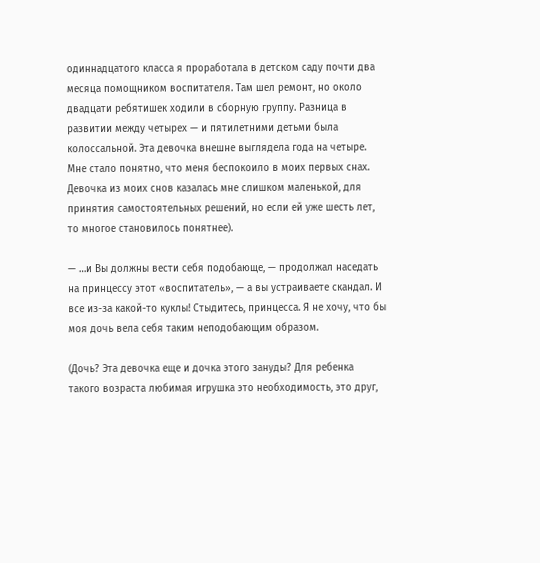одиннадцатого класса я проработала в детском саду почти два месяца помощником воспитателя. Там шел ремонт, но около двадцати ребятишек ходили в сборную группу. Разница в развитии между четырех — и пятилетними детьми была колоссальной. Эта девочка внешне выглядела года на четыре. Мне стало понятно, что меня беспокоило в моих первых снах. Девочка из моих снов казалась мне слишком маленькой, для принятия самостоятельных решений, но если ей уже шесть лет, то многое становилось понятнее).

— …и Вы должны вести себя подобающе, — продолжал наседать на принцессу этот «воспитатель», — а вы устраиваете скандал. И все из-за какой-то куклы! Стыдитесь, принцесса. Я не хочу, что бы моя дочь вела себя таким неподобающим образом.

(Дочь? Эта девочка еще и дочка этого зануды? Для ребенка такого возраста любимая игрушка это необходимость, это друг,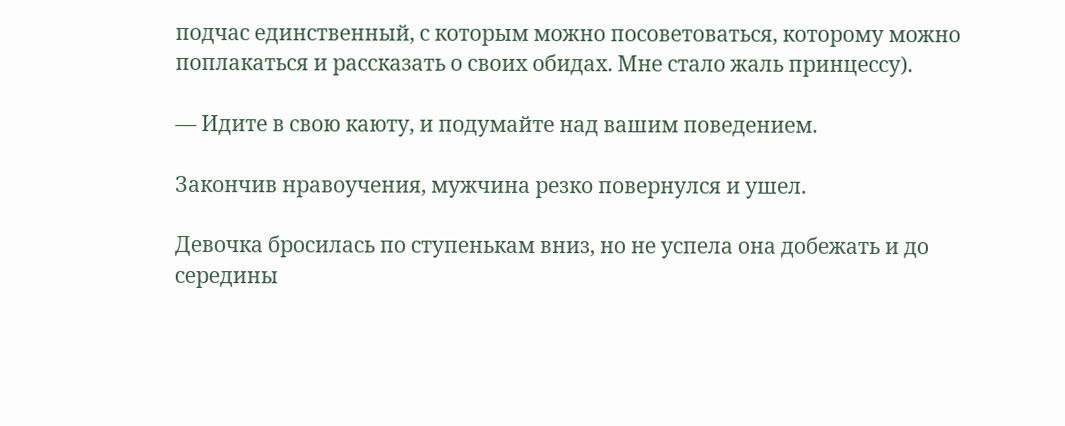подчас единственный, с которым можно посоветоваться, которому можно поплакаться и рассказать о своих обидах. Мне стало жаль принцессу).

— Идите в свою каюту, и подумайте над вашим поведением.

Закончив нравоучения, мужчина резко повернулся и ушел.

Девочка бросилась по ступенькам вниз, но не успела она добежать и до середины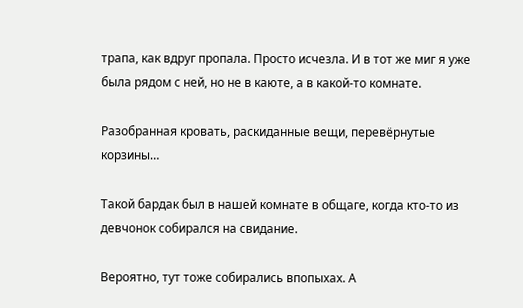трапа, как вдруг пропала. Просто исчезла. И в тот же миг я уже была рядом с ней, но не в каюте, а в какой-то комнате.

Разобранная кровать, раскиданные вещи, перевёрнутые корзины…

Такой бардак был в нашей комнате в общаге, когда кто-то из девчонок собирался на свидание.

Вероятно, тут тоже собирались впопыхах. А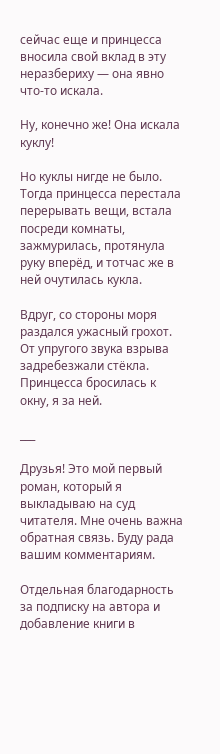сейчас еще и принцесса вносила свой вклад в эту неразбериху — она явно что-то искала.

Ну, конечно же! Она искала куклу!

Но куклы нигде не было. Тогда принцесса перестала перерывать вещи, встала посреди комнаты, зажмурилась, протянула руку вперёд, и тотчас же в ней очутилась кукла.

Вдруг, со стороны моря раздался ужасный грохот. От упругого звука взрыва задребезжали стёкла. Принцесса бросилась к окну, я за ней.

___

Друзья! Это мой первый роман, который я выкладываю на суд читателя. Мне очень важна обратная связь. Буду рада вашим комментариям.

Отдельная благодарность за подписку на автора и добавление книги в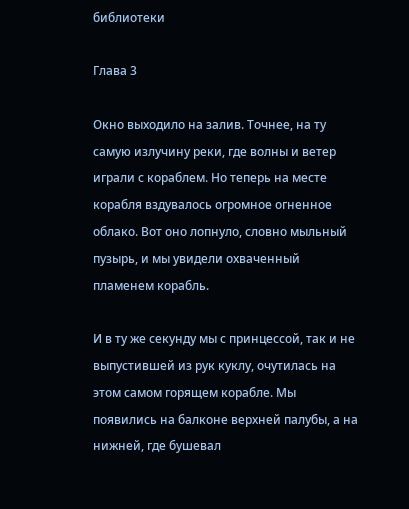библиотеки

Глава 3

Окно выходило на залив. Точнее, на ту самую излучину реки, где волны и ветер играли с кораблем. Но теперь на месте корабля вздувалось огромное огненное облако. Вот оно лопнуло, словно мыльный пузырь, и мы увидели охваченный пламенем корабль.

И в ту же секунду мы с принцессой, так и не выпустившей из рук куклу, очутилась на этом самом горящем корабле. Мы появились на балконе верхней палубы, а на нижней, где бушевал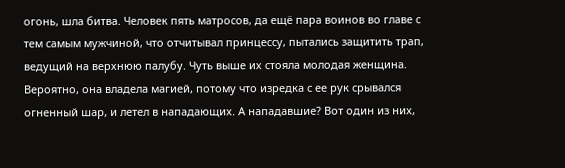огонь, шла битва. Человек пять матросов, да ещё пара воинов во главе с тем самым мужчиной, что отчитывал принцессу, пытались защитить трап, ведущий на верхнюю палубу. Чуть выше их стояла молодая женщина. Вероятно, она владела магией, потому что изредка с ее рук срывался огненный шар, и летел в нападающих. А нападавшие? Вот один из них,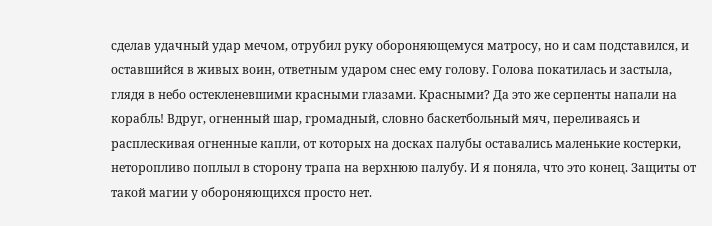сделав удачный удар мечом, отрубил руку обороняющемуся матросу, но и сам подставился, и оставшийся в живых воин, ответным ударом снес ему голову. Голова покатилась и застыла, глядя в небо остекленевшими красными глазами. Красными? Да это же серпенты напали на корабль! Вдруг, огненный шар, громадный, словно баскетбольный мяч, переливаясь и расплескивая огненные капли, от которых на досках палубы оставались маленькие костерки, неторопливо поплыл в сторону трапа на верхнюю палубу. И я поняла, что это конец. Защиты от такой магии у обороняющихся просто нет.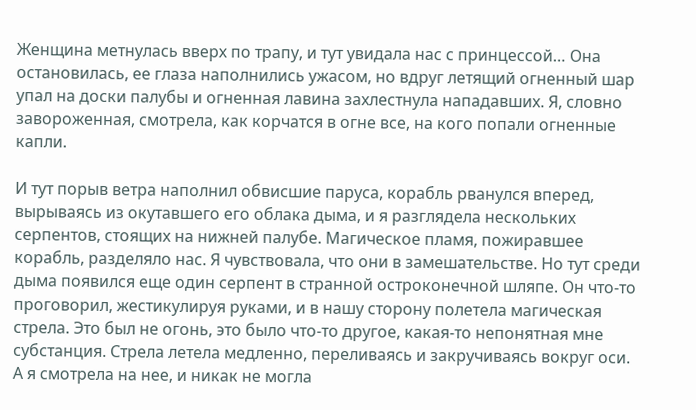Женщина метнулась вверх по трапу, и тут увидала нас с принцессой… Она остановилась, ее глаза наполнились ужасом, но вдруг летящий огненный шар упал на доски палубы и огненная лавина захлестнула нападавших. Я, словно завороженная, смотрела, как корчатся в огне все, на кого попали огненные капли.

И тут порыв ветра наполнил обвисшие паруса, корабль рванулся вперед, вырываясь из окутавшего его облака дыма, и я разглядела нескольких серпентов, стоящих на нижней палубе. Магическое пламя, пожиравшее корабль, разделяло нас. Я чувствовала, что они в замешательстве. Но тут среди дыма появился еще один серпент в странной остроконечной шляпе. Он что-то проговорил, жестикулируя руками, и в нашу сторону полетела магическая стрела. Это был не огонь, это было что-то другое, какая-то непонятная мне субстанция. Стрела летела медленно, переливаясь и закручиваясь вокруг оси. А я смотрела на нее, и никак не могла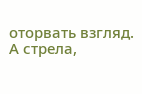оторвать взгляд. А стрела,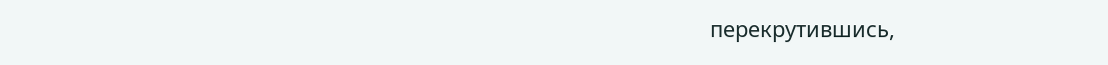перекрутившись,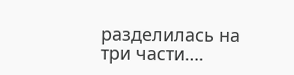разделилась на три части….